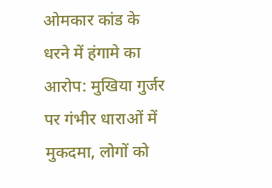ओमकार कांड के धरने में हंगामे का आरोप: मुखिया गुर्जर पर गंभीर धाराओं में मुकदमा, लोगों को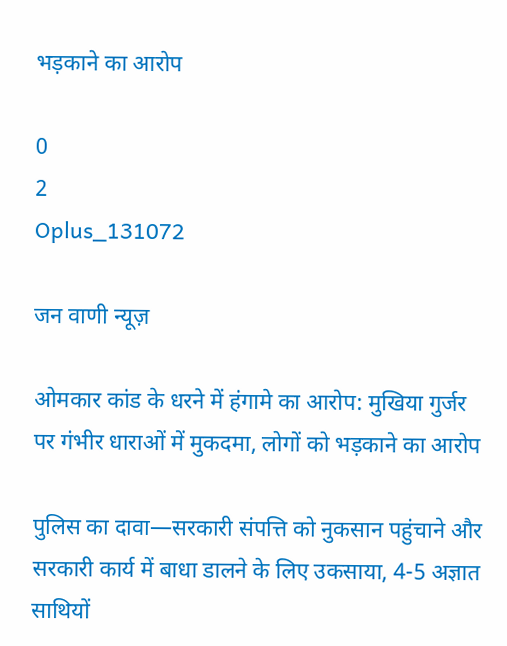भड़काने का आरोप

0
2
Oplus_131072

जन वाणी न्यूज़

ओमकार कांड के धरने में हंगामे का आरोप: मुखिया गुर्जर पर गंभीर धाराओं में मुकदमा, लोगों को भड़काने का आरोप

पुलिस का दावा—सरकारी संपत्ति को नुकसान पहुंचाने और सरकारी कार्य में बाधा डालने के लिए उकसाया, 4-5 अज्ञात साथियों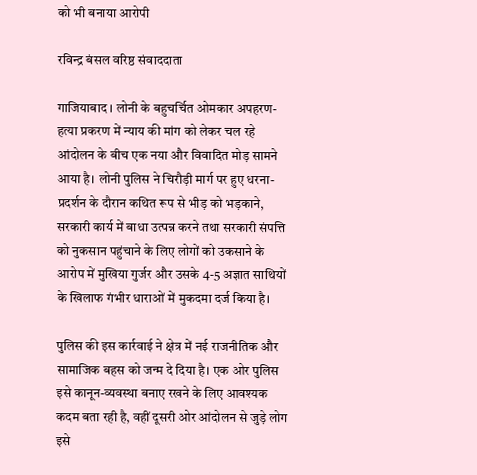को भी बनाया आरोपी

रविन्द्र बंसल वरिष्ठ संवाददाता

गाजियाबाद । लोनी के बहुचर्चित ओमकार अपहरण-हत्या प्रकरण में न्याय की मांग को लेकर चल रहे आंदोलन के बीच एक नया और विवादित मोड़ सामने आया है। लोनी पुलिस ने चिरौड़ी मार्ग पर हुए धरना-प्रदर्शन के दौरान कथित रूप से भीड़ को भड़काने, सरकारी कार्य में बाधा उत्पन्न करने तथा सरकारी संपत्ति को नुकसान पहुंचाने के लिए लोगों को उकसाने के आरोप में मुखिया गुर्जर और उसके 4-5 अज्ञात साथियों के खिलाफ गंभीर धाराओं में मुकदमा दर्ज किया है।

पुलिस की इस कार्रवाई ने क्षेत्र में नई राजनीतिक और सामाजिक बहस को जन्म दे दिया है। एक ओर पुलिस इसे कानून-व्यवस्था बनाए रखने के लिए आवश्यक कदम बता रही है, वहीं दूसरी ओर आंदोलन से जुड़े लोग इसे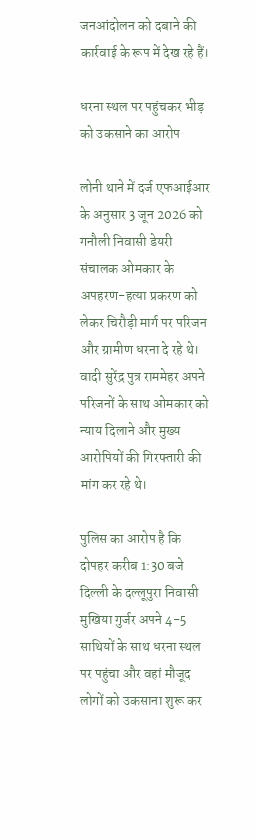जनआंदोलन को दबाने की कार्रवाई के रूप में देख रहे हैं।

धरना स्थल पर पहुंचकर भीड़ को उकसाने का आरोप

लोनी थाने में दर्ज एफआईआर के अनुसार 3 जून 2026 को गनौली निवासी डेयरी संचालक ओमकार के अपहरण-हत्या प्रकरण को लेकर चिरौड़ी मार्ग पर परिजन और ग्रामीण धरना दे रहे थे। वादी सुरेंद्र पुत्र राममेहर अपने परिजनों के साथ ओमकार को न्याय दिलाने और मुख्य आरोपियों की गिरफ्तारी की मांग कर रहे थे।

पुलिस का आरोप है कि दोपहर करीब 1:30 बजे दिल्ली के दल्लूपुरा निवासी मुखिया गुर्जर अपने 4-5 साथियों के साथ धरना स्थल पर पहुंचा और वहां मौजूद लोगों को उकसाना शुरू कर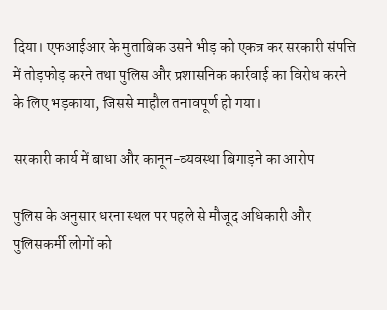दिया। एफआईआर के मुताबिक उसने भीड़ को एकत्र कर सरकारी संपत्ति में तोड़फोड़ करने तथा पुलिस और प्रशासनिक कार्रवाई का विरोध करने के लिए भड़काया, जिससे माहौल तनावपूर्ण हो गया।

सरकारी कार्य में बाधा और कानून-व्यवस्था बिगाड़ने का आरोप

पुलिस के अनुसार धरना स्थल पर पहले से मौजूद अधिकारी और पुलिसकर्मी लोगों को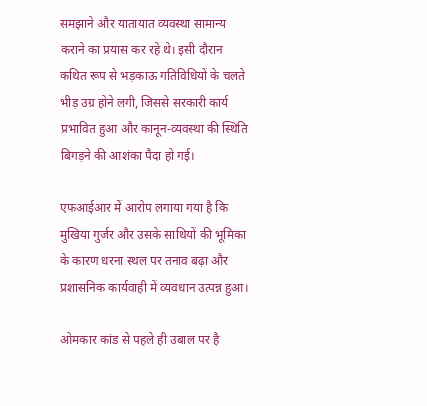समझाने और यातायात व्यवस्था सामान्य कराने का प्रयास कर रहे थे। इसी दौरान कथित रूप से भड़काऊ गतिविधियों के चलते भीड़ उग्र होने लगी, जिससे सरकारी कार्य प्रभावित हुआ और कानून-व्यवस्था की स्थिति बिगड़ने की आशंका पैदा हो गई।

एफआईआर में आरोप लगाया गया है कि मुखिया गुर्जर और उसके साथियों की भूमिका के कारण धरना स्थल पर तनाव बढ़ा और प्रशासनिक कार्यवाही में व्यवधान उत्पन्न हुआ।

ओमकार कांड से पहले ही उबाल पर है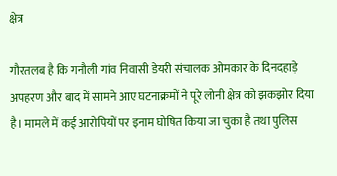क्षेत्र

गौरतलब है कि गनौली गांव निवासी डेयरी संचालक ओमकार के दिनदहाड़े अपहरण और बाद में सामने आए घटनाक्रमों ने पूरे लोनी क्षेत्र को झकझोर दिया है। मामले में कई आरोपियों पर इनाम घोषित किया जा चुका है तथा पुलिस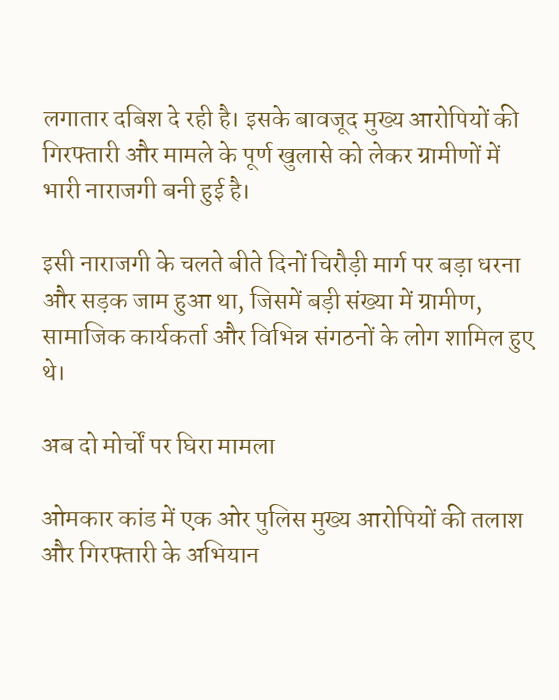लगातार दबिश दे रही है। इसके बावजूद मुख्य आरोपियों की गिरफ्तारी और मामले के पूर्ण खुलासे को लेकर ग्रामीणों में भारी नाराजगी बनी हुई है।

इसी नाराजगी के चलते बीते दिनों चिरौड़ी मार्ग पर बड़ा धरना और सड़क जाम हुआ था, जिसमें बड़ी संख्या में ग्रामीण, सामाजिक कार्यकर्ता और विभिन्न संगठनों के लोग शामिल हुए थे।

अब दो मोर्चों पर घिरा मामला

ओमकार कांड में एक ओर पुलिस मुख्य आरोपियों की तलाश और गिरफ्तारी के अभियान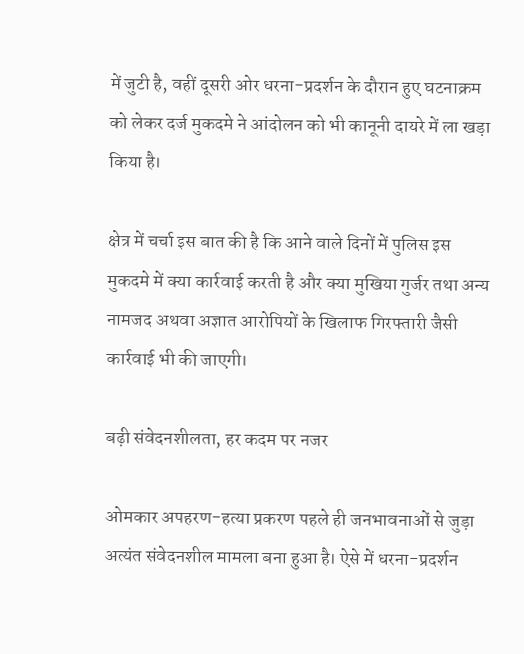में जुटी है, वहीं दूसरी ओर धरना-प्रदर्शन के दौरान हुए घटनाक्रम को लेकर दर्ज मुकदमे ने आंदोलन को भी कानूनी दायरे में ला खड़ा किया है।

क्षेत्र में चर्चा इस बात की है कि आने वाले दिनों में पुलिस इस मुकदमे में क्या कार्रवाई करती है और क्या मुखिया गुर्जर तथा अन्य नामजद अथवा अज्ञात आरोपियों के खिलाफ गिरफ्तारी जैसी कार्रवाई भी की जाएगी।

बढ़ी संवेदनशीलता, हर कदम पर नजर

ओमकार अपहरण-हत्या प्रकरण पहले ही जनभावनाओं से जुड़ा अत्यंत संवेदनशील मामला बना हुआ है। ऐसे में धरना-प्रदर्शन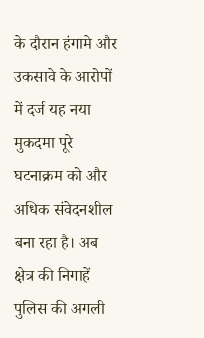के दौरान हंगामे और उकसावे के आरोपों में दर्ज यह नया मुकदमा पूरे घटनाक्रम को और अधिक संवेदनशील बना रहा है। अब क्षेत्र की निगाहें पुलिस की अगली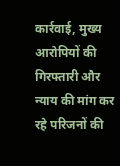कार्रवाई, मुख्य आरोपियों की गिरफ्तारी और न्याय की मांग कर रहे परिजनों की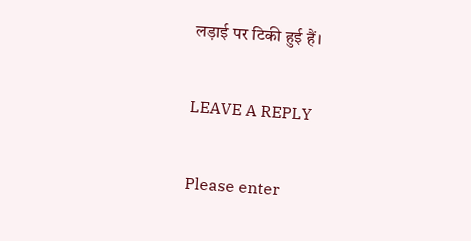लड़ाई पर टिकी हुई हैं।

LEAVE A REPLY

Please enter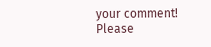your comment!
Please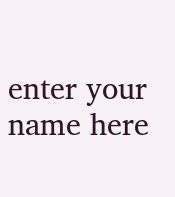enter your name here